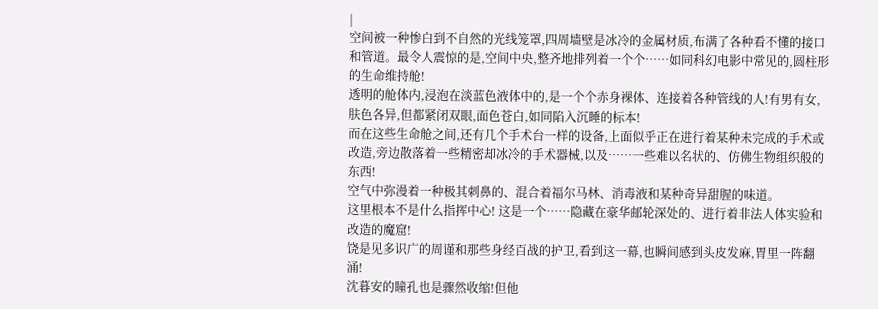|
空间被一种惨白到不自然的光线笼罩,四周墙壁是冰冷的金属材质,布满了各种看不懂的接口和管道。最令人震惊的是,空间中央,整齐地排列着一个个……如同科幻电影中常见的,圆柱形的生命维持舱!
透明的舱体内,浸泡在淡蓝色液体中的,是一个个赤身裸体、连接着各种管线的人!有男有女,肤色各异,但都紧闭双眼,面色苍白,如同陷入沉睡的标本!
而在这些生命舱之间,还有几个手术台一样的设备,上面似乎正在进行着某种未完成的手术或改造,旁边散落着一些精密却冰冷的手术器械,以及……一些难以名状的、仿佛生物组织般的东西!
空气中弥漫着一种极其刺鼻的、混合着福尔马林、消毒液和某种奇异甜腥的味道。
这里根本不是什么指挥中心! 这是一个……隐藏在豪华邮轮深处的、进行着非法人体实验和改造的魔窟!
饶是见多识广的周谨和那些身经百战的护卫,看到这一幕,也瞬间感到头皮发麻,胃里一阵翻涌!
沈暮安的瞳孔也是骤然收缩!但他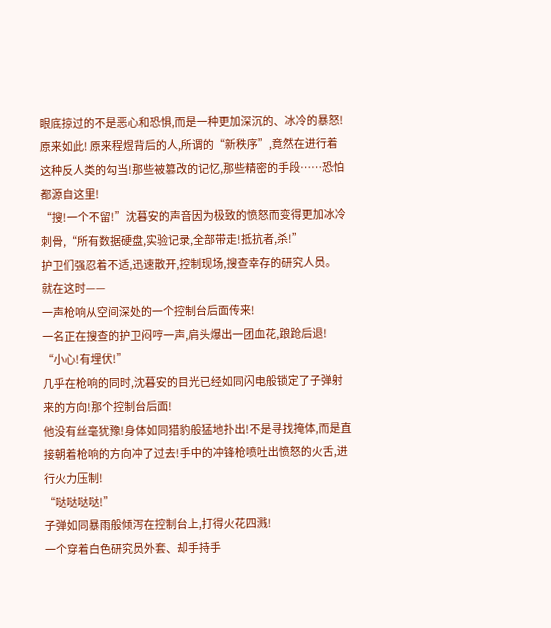眼底掠过的不是恶心和恐惧,而是一种更加深沉的、冰冷的暴怒!
原来如此! 原来程煜背后的人,所谓的“新秩序”,竟然在进行着这种反人类的勾当!那些被篡改的记忆,那些精密的手段……恐怕都源自这里!
“搜!一个不留!”沈暮安的声音因为极致的愤怒而变得更加冰冷刺骨,“所有数据硬盘,实验记录,全部带走!抵抗者,杀!”
护卫们强忍着不适,迅速散开,控制现场,搜查幸存的研究人员。
就在这时——
一声枪响从空间深处的一个控制台后面传来!
一名正在搜查的护卫闷哼一声,肩头爆出一团血花,踉跄后退!
“小心!有埋伏!”
几乎在枪响的同时,沈暮安的目光已经如同闪电般锁定了子弹射来的方向!那个控制台后面!
他没有丝毫犹豫!身体如同猎豹般猛地扑出!不是寻找掩体,而是直接朝着枪响的方向冲了过去!手中的冲锋枪喷吐出愤怒的火舌,进行火力压制!
“哒哒哒哒!”
子弹如同暴雨般倾泻在控制台上,打得火花四溅!
一个穿着白色研究员外套、却手持手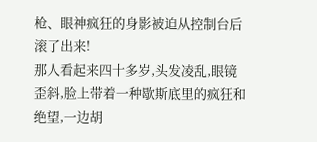枪、眼神疯狂的身影被迫从控制台后滚了出来!
那人看起来四十多岁,头发凌乱,眼镜歪斜,脸上带着一种歇斯底里的疯狂和绝望,一边胡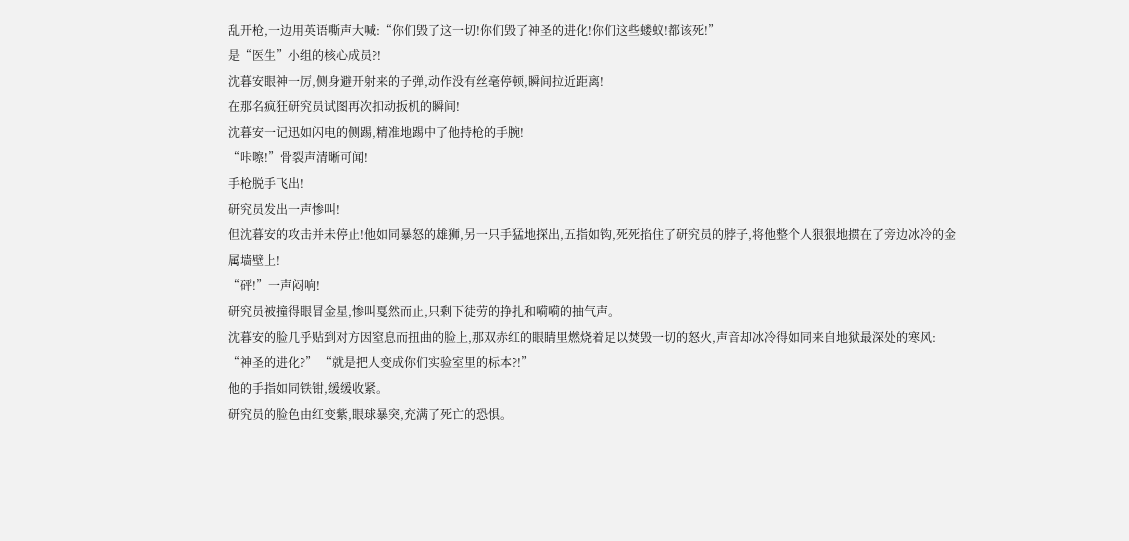乱开枪,一边用英语嘶声大喊:“你们毁了这一切!你们毁了神圣的进化!你们这些蝼蚁!都该死!”
是“医生”小组的核心成员?!
沈暮安眼神一厉,侧身避开射来的子弹,动作没有丝毫停顿,瞬间拉近距离!
在那名疯狂研究员试图再次扣动扳机的瞬间!
沈暮安一记迅如闪电的侧踢,精准地踢中了他持枪的手腕!
“咔嚓!”骨裂声清晰可闻!
手枪脱手飞出!
研究员发出一声惨叫!
但沈暮安的攻击并未停止!他如同暴怒的雄狮,另一只手猛地探出,五指如钩,死死掐住了研究员的脖子,将他整个人狠狠地掼在了旁边冰冷的金属墙壁上!
“砰!”一声闷响!
研究员被撞得眼冒金星,惨叫戛然而止,只剩下徒劳的挣扎和嗬嗬的抽气声。
沈暮安的脸几乎贴到对方因窒息而扭曲的脸上,那双赤红的眼睛里燃烧着足以焚毁一切的怒火,声音却冰冷得如同来自地狱最深处的寒风:
“神圣的进化?” “就是把人变成你们实验室里的标本?!”
他的手指如同铁钳,缓缓收紧。
研究员的脸色由红变紫,眼球暴突,充满了死亡的恐惧。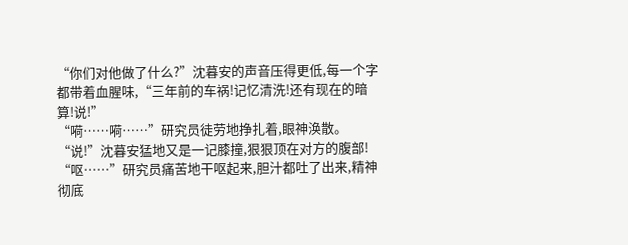“你们对他做了什么?”沈暮安的声音压得更低,每一个字都带着血腥味,“三年前的车祸!记忆清洗!还有现在的暗算!说!”
“嗬……嗬……”研究员徒劳地挣扎着,眼神涣散。
“说!”沈暮安猛地又是一记膝撞,狠狠顶在对方的腹部!
“呕……”研究员痛苦地干呕起来,胆汁都吐了出来,精神彻底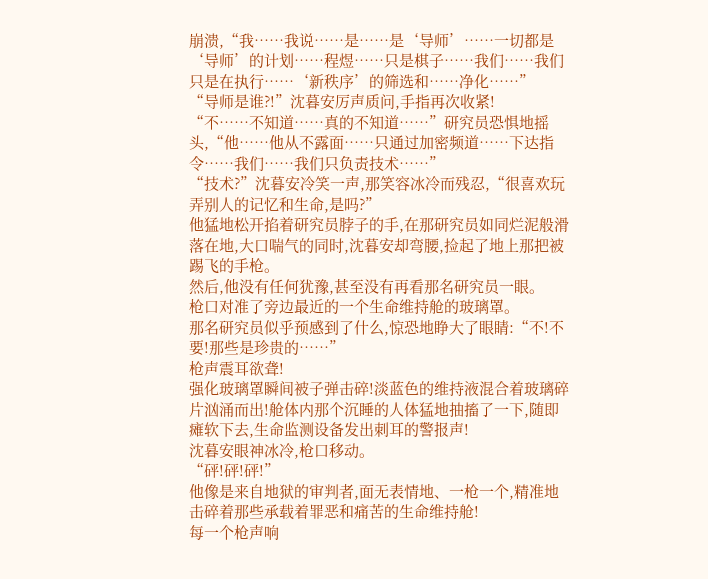崩溃,“我……我说……是……是‘导师’……一切都是‘导师’的计划……程煜……只是棋子……我们……我们只是在执行……‘新秩序’的筛选和……净化……”
“导师是谁?!”沈暮安厉声质问,手指再次收紧!
“不……不知道……真的不知道……”研究员恐惧地摇头,“他……他从不露面……只通过加密频道……下达指令……我们……我们只负责技术……”
“技术?”沈暮安冷笑一声,那笑容冰冷而残忍,“很喜欢玩弄别人的记忆和生命,是吗?”
他猛地松开掐着研究员脖子的手,在那研究员如同烂泥般滑落在地,大口喘气的同时,沈暮安却弯腰,捡起了地上那把被踢飞的手枪。
然后,他没有任何犹豫,甚至没有再看那名研究员一眼。
枪口对准了旁边最近的一个生命维持舱的玻璃罩。
那名研究员似乎预感到了什么,惊恐地睁大了眼睛:“不!不要!那些是珍贵的……”
枪声震耳欲聋!
强化玻璃罩瞬间被子弹击碎!淡蓝色的维持液混合着玻璃碎片汹涌而出!舱体内那个沉睡的人体猛地抽搐了一下,随即瘫软下去,生命监测设备发出刺耳的警报声!
沈暮安眼神冰冷,枪口移动。
“砰!砰!砰!”
他像是来自地狱的审判者,面无表情地、一枪一个,精准地击碎着那些承载着罪恶和痛苦的生命维持舱!
每一个枪声响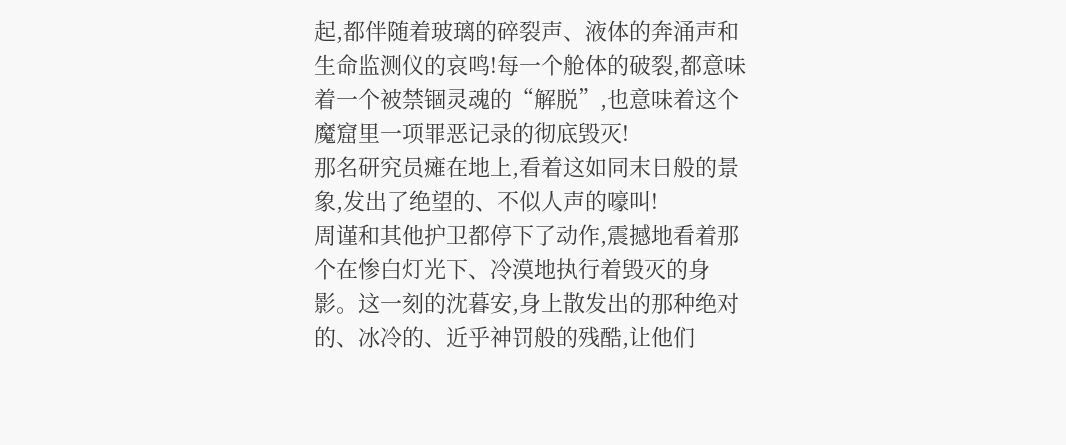起,都伴随着玻璃的碎裂声、液体的奔涌声和生命监测仪的哀鸣!每一个舱体的破裂,都意味着一个被禁锢灵魂的“解脱”,也意味着这个魔窟里一项罪恶记录的彻底毁灭!
那名研究员瘫在地上,看着这如同末日般的景象,发出了绝望的、不似人声的嚎叫!
周谨和其他护卫都停下了动作,震撼地看着那个在惨白灯光下、冷漠地执行着毁灭的身影。这一刻的沈暮安,身上散发出的那种绝对的、冰冷的、近乎神罚般的残酷,让他们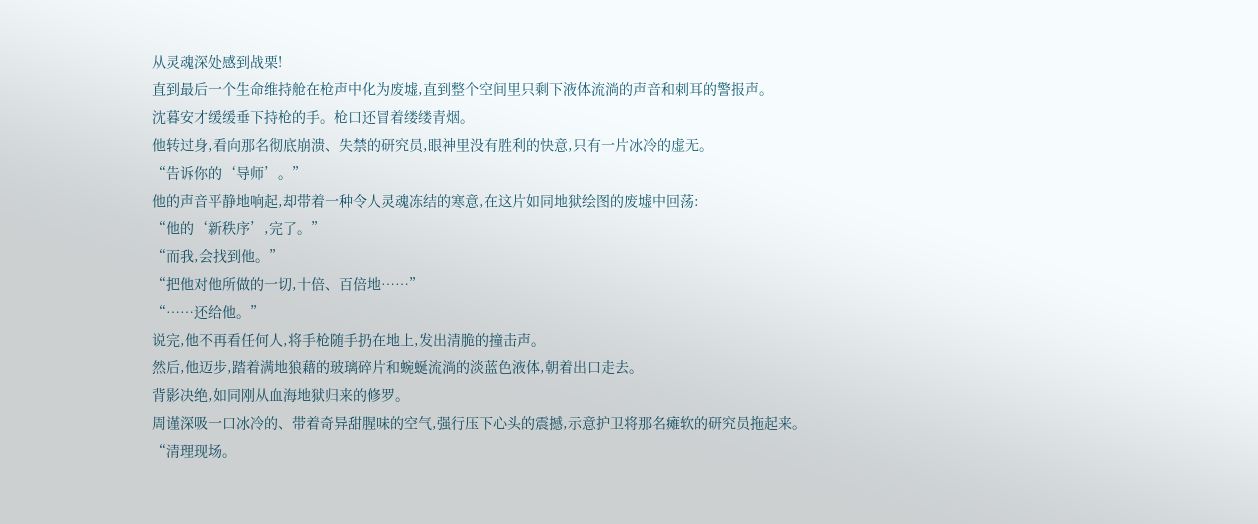从灵魂深处感到战栗!
直到最后一个生命维持舱在枪声中化为废墟,直到整个空间里只剩下液体流淌的声音和刺耳的警报声。
沈暮安才缓缓垂下持枪的手。枪口还冒着缕缕青烟。
他转过身,看向那名彻底崩溃、失禁的研究员,眼神里没有胜利的快意,只有一片冰冷的虚无。
“告诉你的‘导师’。”
他的声音平静地响起,却带着一种令人灵魂冻结的寒意,在这片如同地狱绘图的废墟中回荡:
“他的‘新秩序’,完了。”
“而我,会找到他。”
“把他对他所做的一切,十倍、百倍地……”
“……还给他。”
说完,他不再看任何人,将手枪随手扔在地上,发出清脆的撞击声。
然后,他迈步,踏着满地狼藉的玻璃碎片和蜿蜒流淌的淡蓝色液体,朝着出口走去。
背影决绝,如同刚从血海地狱归来的修罗。
周谨深吸一口冰冷的、带着奇异甜腥味的空气,强行压下心头的震撼,示意护卫将那名瘫软的研究员拖起来。
“清理现场。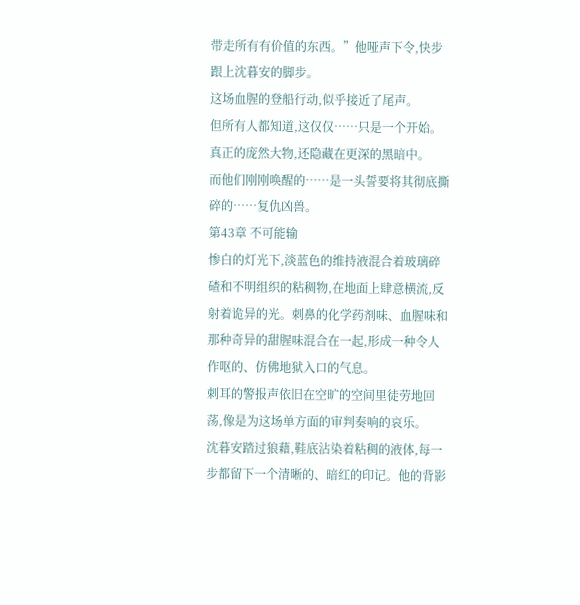带走所有有价值的东西。”他哑声下令,快步跟上沈暮安的脚步。
这场血腥的登船行动,似乎接近了尾声。
但所有人都知道,这仅仅……只是一个开始。
真正的庞然大物,还隐藏在更深的黑暗中。
而他们刚刚唤醒的……是一头誓要将其彻底撕碎的……复仇凶兽。
第43章 不可能输
惨白的灯光下,淡蓝色的维持液混合着玻璃碎碴和不明组织的粘稠物,在地面上肆意横流,反射着诡异的光。刺鼻的化学药剂味、血腥味和那种奇异的甜腥味混合在一起,形成一种令人作呕的、仿佛地狱入口的气息。
刺耳的警报声依旧在空旷的空间里徒劳地回荡,像是为这场单方面的审判奏响的哀乐。
沈暮安踏过狼藉,鞋底沾染着粘稠的液体,每一步都留下一个清晰的、暗红的印记。他的背影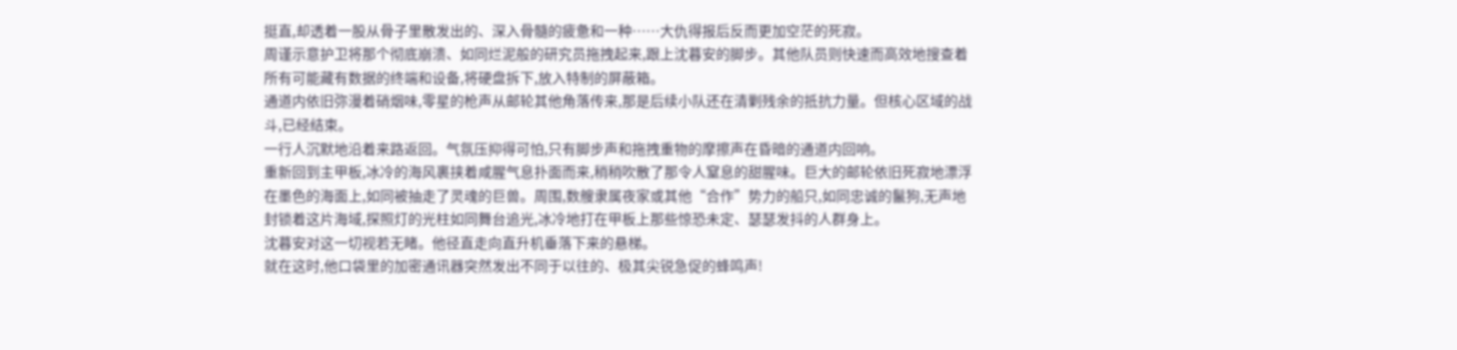挺直,却透着一股从骨子里散发出的、深入骨髓的疲惫和一种……大仇得报后反而更加空茫的死寂。
周谨示意护卫将那个彻底崩溃、如同烂泥般的研究员拖拽起来,跟上沈暮安的脚步。其他队员则快速而高效地搜查着所有可能藏有数据的终端和设备,将硬盘拆下,放入特制的屏蔽箱。
通道内依旧弥漫着硝烟味,零星的枪声从邮轮其他角落传来,那是后续小队还在清剿残余的抵抗力量。但核心区域的战斗,已经结束。
一行人沉默地沿着来路返回。气氛压抑得可怕,只有脚步声和拖拽重物的摩擦声在昏暗的通道内回响。
重新回到主甲板,冰冷的海风裹挟着咸腥气息扑面而来,稍稍吹散了那令人窒息的甜腥味。巨大的邮轮依旧死寂地漂浮在墨色的海面上,如同被抽走了灵魂的巨兽。周围,数艘隶属夜家或其他“合作”势力的船只,如同忠诚的鬣狗,无声地封锁着这片海域,探照灯的光柱如同舞台追光,冰冷地打在甲板上那些惊恐未定、瑟瑟发抖的人群身上。
沈暮安对这一切视若无睹。他径直走向直升机垂落下来的悬梯。
就在这时,他口袋里的加密通讯器突然发出不同于以往的、极其尖锐急促的蜂鸣声!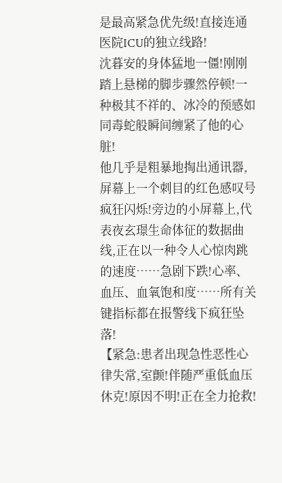是最高紧急优先级!直接连通医院ICU的独立线路!
沈暮安的身体猛地一僵!刚刚踏上悬梯的脚步骤然停顿!一种极其不祥的、冰冷的预感如同毒蛇般瞬间缠紧了他的心脏!
他几乎是粗暴地掏出通讯器,屏幕上一个刺目的红色感叹号疯狂闪烁!旁边的小屏幕上,代表夜玄璟生命体征的数据曲线,正在以一种令人心惊肉跳的速度……急剧下跌!心率、血压、血氧饱和度……所有关键指标都在报警线下疯狂坠落!
【紧急:患者出现急性恶性心律失常,室颤!伴随严重低血压休克!原因不明!正在全力抢救!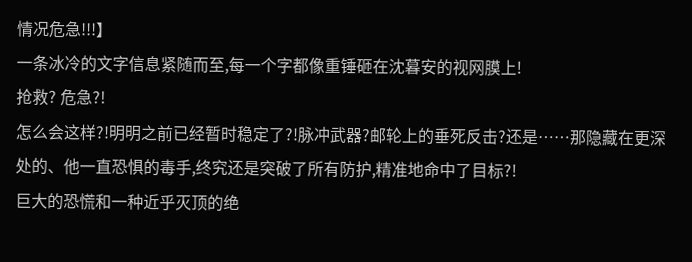情况危急!!!】
一条冰冷的文字信息紧随而至,每一个字都像重锤砸在沈暮安的视网膜上!
抢救? 危急?!
怎么会这样?!明明之前已经暂时稳定了?!脉冲武器?邮轮上的垂死反击?还是……那隐藏在更深处的、他一直恐惧的毒手,终究还是突破了所有防护,精准地命中了目标?!
巨大的恐慌和一种近乎灭顶的绝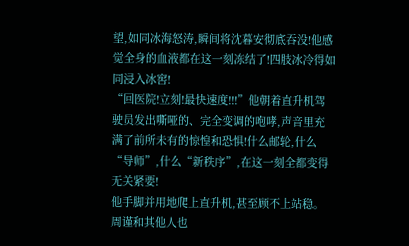望,如同冰海怒涛,瞬间将沈暮安彻底吞没!他感觉全身的血液都在这一刻冻结了!四肢冰冷得如同浸入冰窖!
“回医院!立刻!最快速度!!!”他朝着直升机驾驶员发出嘶哑的、完全变调的咆哮,声音里充满了前所未有的惊惶和恐惧!什么邮轮,什么“导师”,什么“新秩序”,在这一刻全都变得无关紧要!
他手脚并用地爬上直升机,甚至顾不上站稳。周谨和其他人也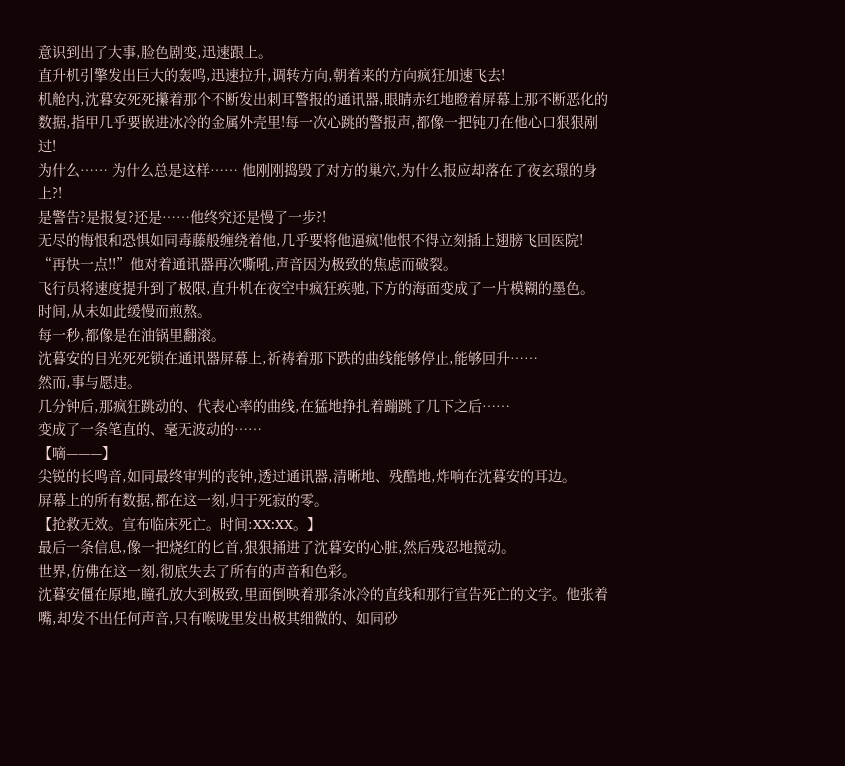意识到出了大事,脸色剧变,迅速跟上。
直升机引擎发出巨大的轰鸣,迅速拉升,调转方向,朝着来的方向疯狂加速飞去!
机舱内,沈暮安死死攥着那个不断发出刺耳警报的通讯器,眼睛赤红地瞪着屏幕上那不断恶化的数据,指甲几乎要嵌进冰冷的金属外壳里!每一次心跳的警报声,都像一把钝刀在他心口狠狠剐过!
为什么…… 为什么总是这样…… 他刚刚捣毁了对方的巢穴,为什么报应却落在了夜玄璟的身上?!
是警告?是报复?还是……他终究还是慢了一步?!
无尽的悔恨和恐惧如同毒藤般缠绕着他,几乎要将他逼疯!他恨不得立刻插上翅膀飞回医院!
“再快一点!!”他对着通讯器再次嘶吼,声音因为极致的焦虑而破裂。
飞行员将速度提升到了极限,直升机在夜空中疯狂疾驰,下方的海面变成了一片模糊的墨色。
时间,从未如此缓慢而煎熬。
每一秒,都像是在油锅里翻滚。
沈暮安的目光死死锁在通讯器屏幕上,祈祷着那下跌的曲线能够停止,能够回升……
然而,事与愿违。
几分钟后,那疯狂跳动的、代表心率的曲线,在猛地挣扎着蹦跳了几下之后……
变成了一条笔直的、毫无波动的……
【嘀———】
尖锐的长鸣音,如同最终审判的丧钟,透过通讯器,清晰地、残酷地,炸响在沈暮安的耳边。
屏幕上的所有数据,都在这一刻,归于死寂的零。
【抢救无效。宣布临床死亡。时间:XX:XX。】
最后一条信息,像一把烧红的匕首,狠狠捅进了沈暮安的心脏,然后残忍地搅动。
世界,仿佛在这一刻,彻底失去了所有的声音和色彩。
沈暮安僵在原地,瞳孔放大到极致,里面倒映着那条冰冷的直线和那行宣告死亡的文字。他张着嘴,却发不出任何声音,只有喉咙里发出极其细微的、如同砂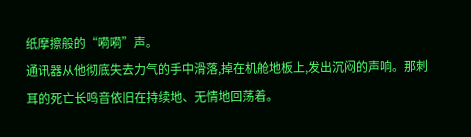纸摩擦般的“嗬嗬”声。
通讯器从他彻底失去力气的手中滑落,掉在机舱地板上,发出沉闷的声响。那刺耳的死亡长鸣音依旧在持续地、无情地回荡着。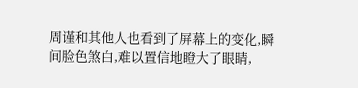周谨和其他人也看到了屏幕上的变化,瞬间脸色煞白,难以置信地瞪大了眼睛,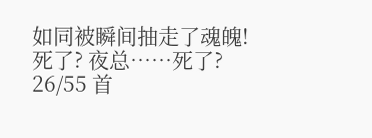如同被瞬间抽走了魂魄!
死了? 夜总……死了?
26/55 首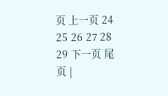页 上一页 24 25 26 27 28 29 下一页 尾页 |